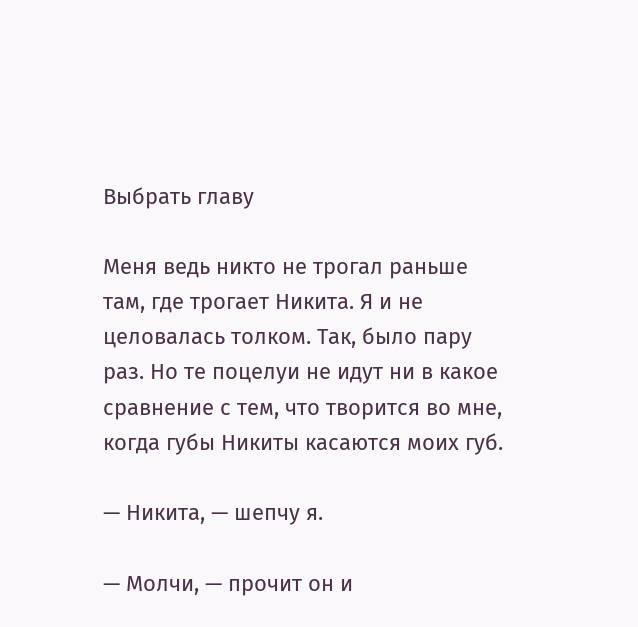Выбрать главу

Меня ведь никто не трогал раньше там, где трогает Никита. Я и не целовалась толком. Так, было пару раз. Но те поцелуи не идут ни в какое сравнение с тем, что творится во мне, когда губы Никиты касаются моих губ.

— Никита, — шепчу я.

— Молчи, — прочит он и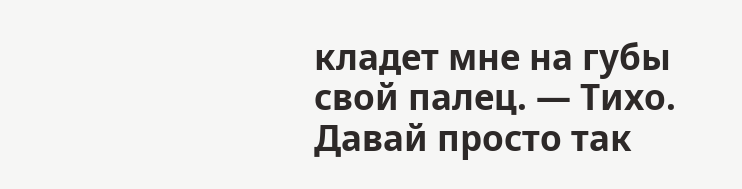кладет мне на губы свой палец. — Тихо. Давай просто так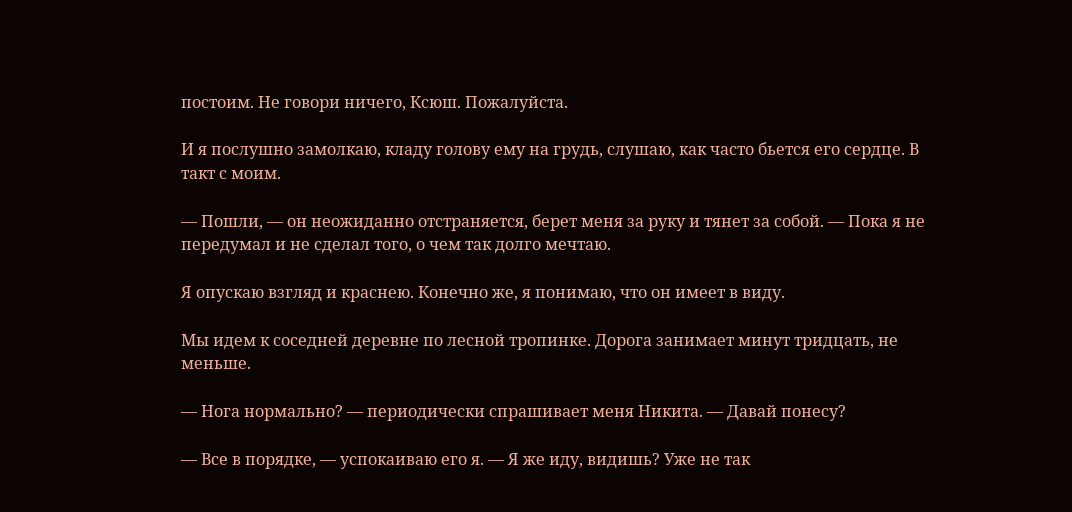постоим. Не говори ничего, Ксюш. Пожалуйста.

И я послушно замолкаю, кладу голову ему на грудь, слушаю, как часто бьется его сердце. В такт с моим.

— Пошли, — он неожиданно отстраняется, берет меня за руку и тянет за собой. — Пока я не передумал и не сделал того, о чем так долго мечтаю.

Я опускаю взгляд и краснею. Конечно же, я понимаю, что он имеет в виду.

Мы идем к соседней деревне по лесной тропинке. Дорога занимает минут тридцать, не меньше.

— Нога нормально? — периодически спрашивает меня Никита. — Давай понесу?

— Все в порядке, — успокаиваю его я. — Я же иду, видишь? Уже не так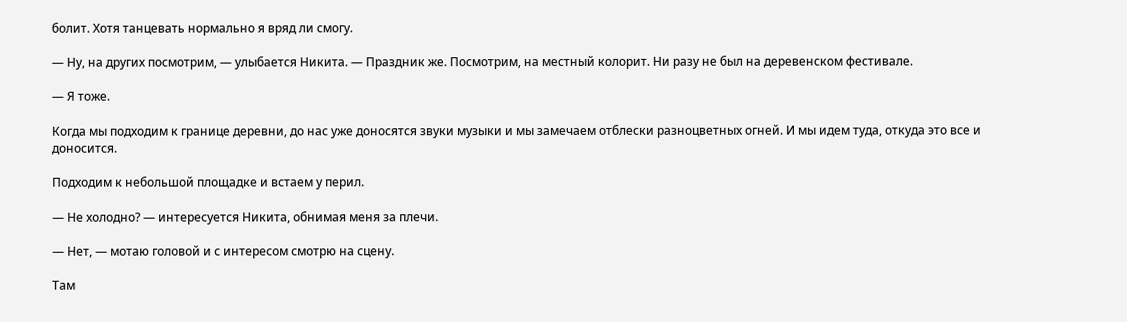болит. Хотя танцевать нормально я вряд ли смогу.

— Ну, на других посмотрим, — улыбается Никита. — Праздник же. Посмотрим, на местный колорит. Ни разу не был на деревенском фестивале.

— Я тоже.

Когда мы подходим к границе деревни, до нас уже доносятся звуки музыки и мы замечаем отблески разноцветных огней. И мы идем туда, откуда это все и доносится.

Подходим к небольшой площадке и встаем у перил.

— Не холодно? — интересуется Никита, обнимая меня за плечи.

— Нет, — мотаю головой и с интересом смотрю на сцену.

Там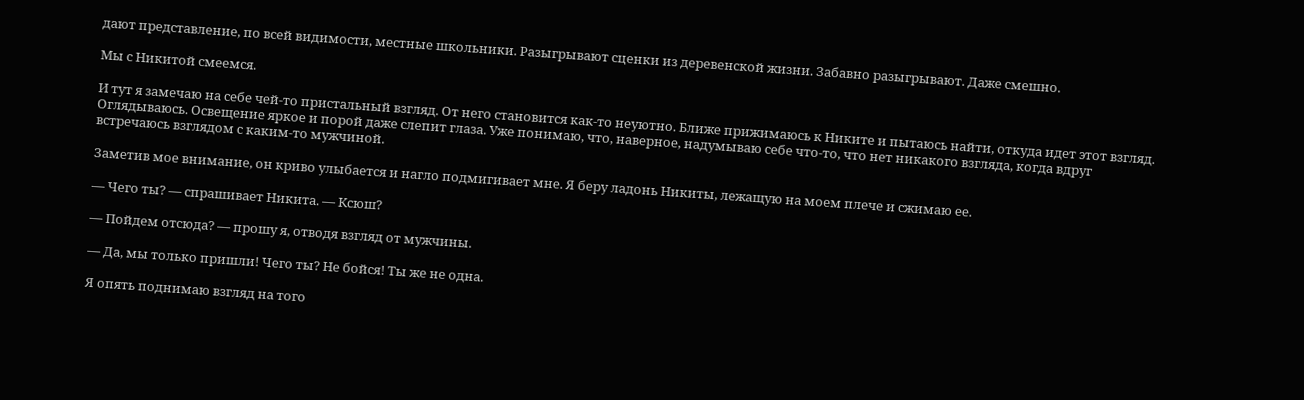дают представление, по всей видимости, местные школьники. Разыгрывают сценки из деревенской жизни. Забавно разыгрывают. Даже смешно.

Мы с Никитой смеемся.

И тут я замечаю на себе чей-то пристальный взгляд. От него становится как-то неуютно. Ближе прижимаюсь к Никите и пытаюсь найти, откуда идет этот взгляд. Оглядываюсь. Освещение яркое и порой даже слепит глаза. Уже понимаю, что, наверное, надумываю себе что-то, что нет никакого взгляда, когда вдруг встречаюсь взглядом с каким-то мужчиной.

Заметив мое внимание, он криво улыбается и нагло подмигивает мне. Я беру ладонь Никиты, лежащую на моем плече и сжимаю ее.

— Чего ты? — спрашивает Никита. — Ксюш?

— Пойдем отсюда? — прошу я, отводя взгляд от мужчины.

— Да, мы только пришли! Чего ты? Не бойся! Ты же не одна.

Я опять поднимаю взгляд на того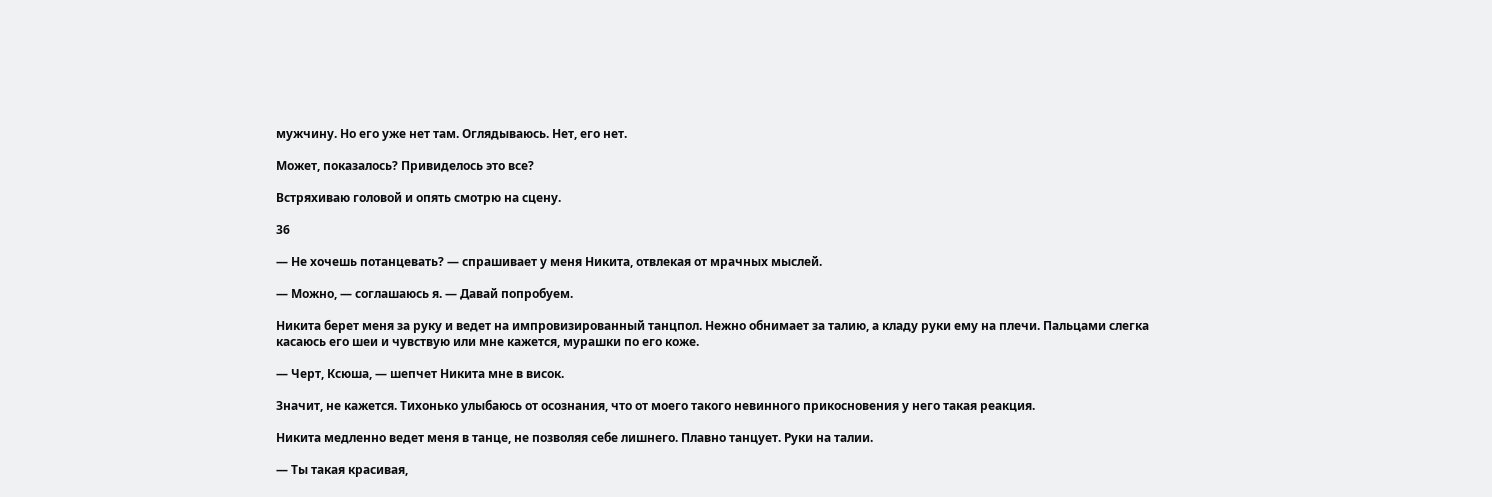мужчину. Но его уже нет там. Оглядываюсь. Нет, его нет.

Может, показалось? Привиделось это все?

Встряхиваю головой и опять смотрю на сцену.

36

— Не хочешь потанцевать? — спрашивает у меня Никита, отвлекая от мрачных мыслей.

— Можно, — соглашаюсь я. — Давай попробуем.

Никита берет меня за руку и ведет на импровизированный танцпол. Нежно обнимает за талию, а кладу руки ему на плечи. Пальцами слегка касаюсь его шеи и чувствую или мне кажется, мурашки по его коже.

— Черт, Ксюша, — шепчет Никита мне в висок.

Значит, не кажется. Тихонько улыбаюсь от осознания, что от моего такого невинного прикосновения у него такая реакция.

Никита медленно ведет меня в танце, не позволяя себе лишнего. Плавно танцует. Руки на талии.

— Ты такая красивая,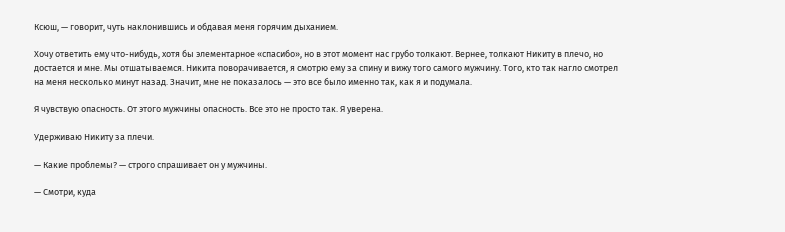Ксюш, — говорит, чуть наклонившись и обдавая меня горячим дыханием.

Хочу ответить ему что-нибудь, хотя бы элементарное «спасибо», но в этот момент нас грубо толкают. Вернее, толкают Никиту в плечо, но достается и мне. Мы отшатываемся. Никита поворачивается, я смотрю ему за спину и вижу того самого мужчину. Того, кто так нагло смотрел на меня несколько минут назад. Значит, мне не показалось — это все было именно так, как я и подумала.

Я чувствую опасность. От этого мужчины опасность. Все это не просто так. Я уверена.

Удерживаю Никиту за плечи.

— Какие проблемы? — строго спрашивает он у мужчины.

— Смотри, куда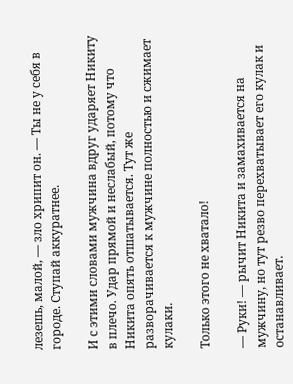лезешь, малой, — зло хрипит он. — Ты не у себя в городе. Ступай аккуратнее.

И с этими словами мужчина вдруг ударяет Никиту в плечо. Удар прямой и неслабый, потому что Никита опять отшатывается. Тут же разворачивается к мужчине полностью и сжимает кулаки.

Только этого не хватало!

— Руки! — рычит Никита и замахивается на мужчину, но тут резво перехватывает его кулак и останавливает.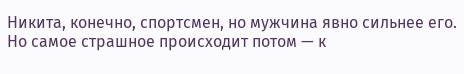Никита, конечно, спортсмен, но мужчина явно сильнее его. Но самое страшное происходит потом — к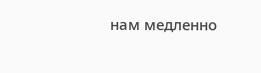нам медленно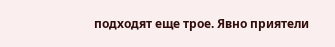подходят еще трое. Явно приятели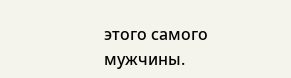этого самого мужчины.